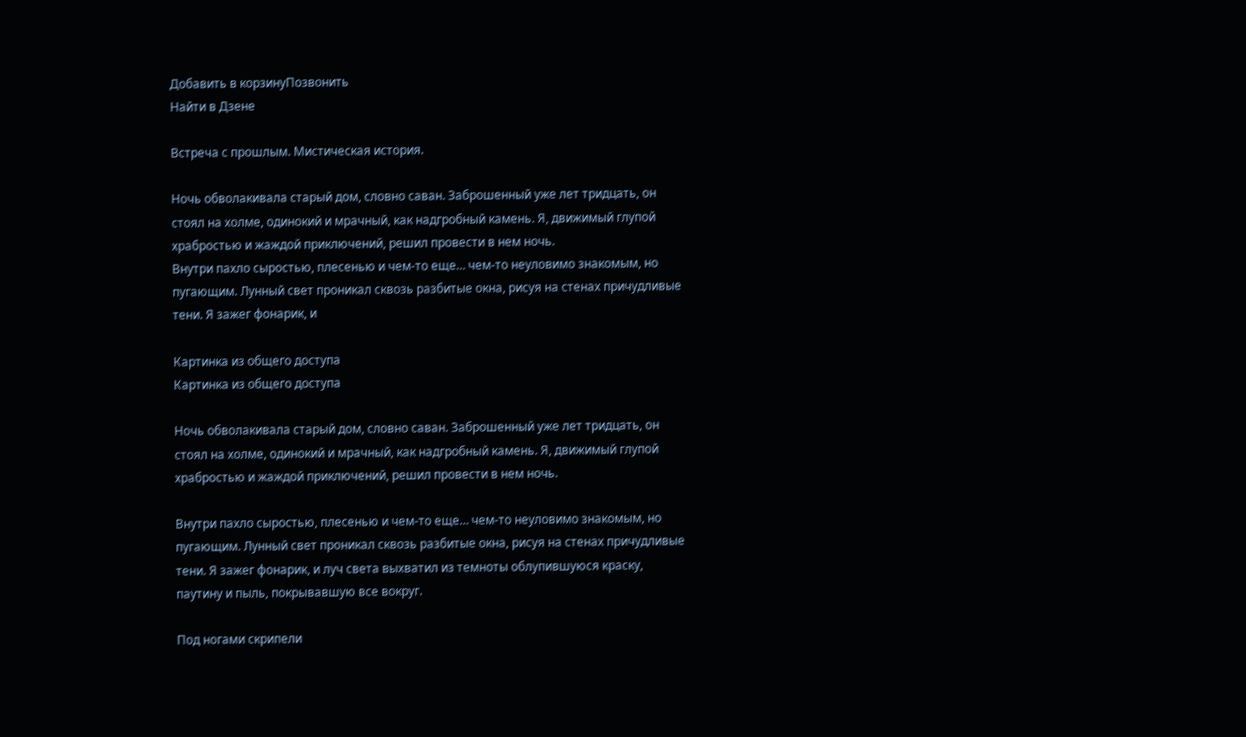Добавить в корзинуПозвонить
Найти в Дзене

Встреча с прошлым. Мистическая история.

Ночь обволакивала старый дом, словно саван. Заброшенный уже лет тридцать, он стоял на холме, одинокий и мрачный, как надгробный камень. Я, движимый глупой храбростью и жаждой приключений, решил провести в нем ночь.
Внутри пахло сыростью, плесенью и чем-то еще… чем-то неуловимо знакомым, но пугающим. Лунный свет проникал сквозь разбитые окна, рисуя на стенах причудливые тени. Я зажег фонарик, и

Картинка из общего доступа
Картинка из общего доступа

Ночь обволакивала старый дом, словно саван. Заброшенный уже лет тридцать, он стоял на холме, одинокий и мрачный, как надгробный камень. Я, движимый глупой храбростью и жаждой приключений, решил провести в нем ночь.

Внутри пахло сыростью, плесенью и чем-то еще… чем-то неуловимо знакомым, но пугающим. Лунный свет проникал сквозь разбитые окна, рисуя на стенах причудливые тени. Я зажег фонарик, и луч света выхватил из темноты облупившуюся краску, паутину и пыль, покрывавшую все вокруг.

Под ногами скрипели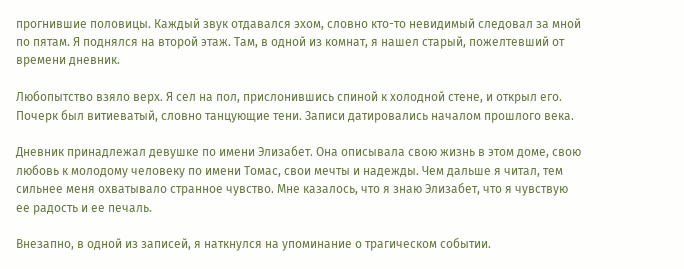прогнившие половицы. Каждый звук отдавался эхом, словно кто-то невидимый следовал за мной по пятам. Я поднялся на второй этаж. Там, в одной из комнат, я нашел старый, пожелтевший от времени дневник.

Любопытство взяло верх. Я сел на пол, прислонившись спиной к холодной стене, и открыл его. Почерк был витиеватый, словно танцующие тени. Записи датировались началом прошлого века.

Дневник принадлежал девушке по имени Элизабет. Она описывала свою жизнь в этом доме, свою любовь к молодому человеку по имени Томас, свои мечты и надежды. Чем дальше я читал, тем сильнее меня охватывало странное чувство. Мне казалось, что я знаю Элизабет, что я чувствую ее радость и ее печаль.

Внезапно, в одной из записей, я наткнулся на упоминание о трагическом событии.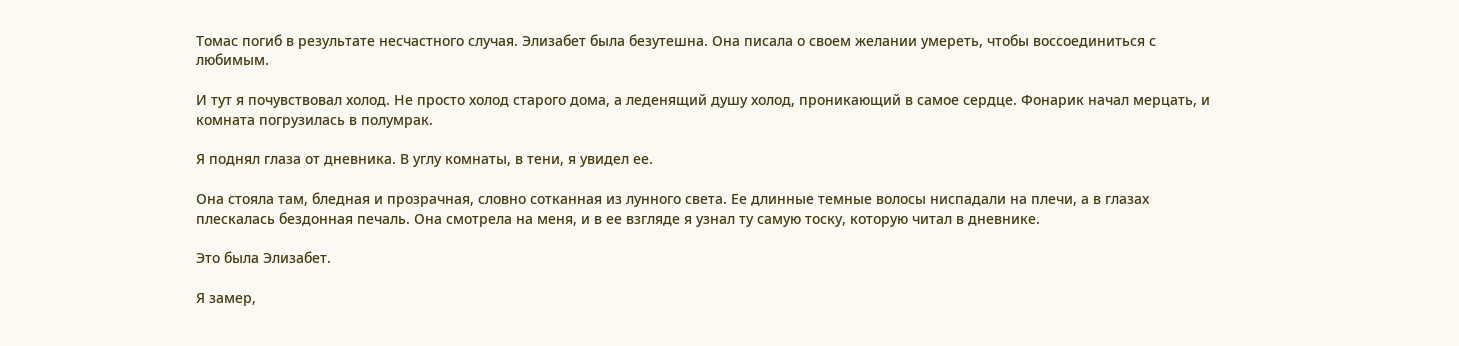Томас погиб в результате несчастного случая. Элизабет была безутешна. Она писала о своем желании умереть, чтобы воссоединиться с любимым.

И тут я почувствовал холод. Не просто холод старого дома, а леденящий душу холод, проникающий в самое сердце. Фонарик начал мерцать, и комната погрузилась в полумрак.

Я поднял глаза от дневника. В углу комнаты, в тени, я увидел ее.

Она стояла там, бледная и прозрачная, словно сотканная из лунного света. Ее длинные темные волосы ниспадали на плечи, а в глазах плескалась бездонная печаль. Она смотрела на меня, и в ее взгляде я узнал ту самую тоску, которую читал в дневнике.

Это была Элизабет.

Я замер,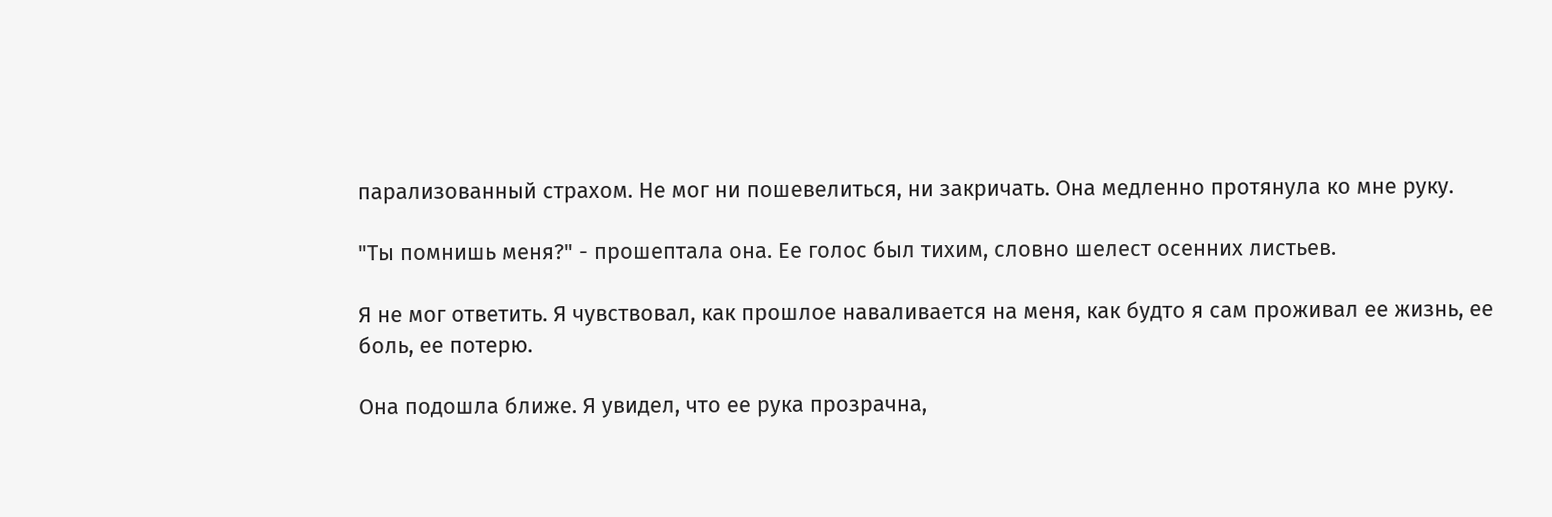парализованный страхом. Не мог ни пошевелиться, ни закричать. Она медленно протянула ко мне руку.

"Ты помнишь меня?" - прошептала она. Ее голос был тихим, словно шелест осенних листьев.

Я не мог ответить. Я чувствовал, как прошлое наваливается на меня, как будто я сам проживал ее жизнь, ее боль, ее потерю.

Она подошла ближе. Я увидел, что ее рука прозрачна,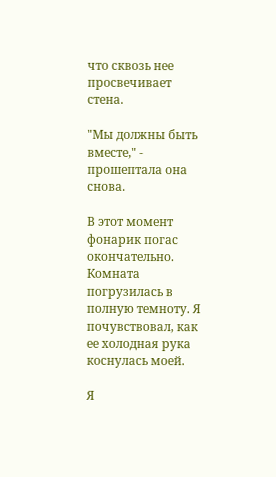что сквозь нее просвечивает стена.

"Мы должны быть вместе," - прошептала она снова.

В этот момент фонарик погас окончательно. Комната погрузилась в полную темноту. Я почувствовал, как ее холодная рука коснулась моей.

Я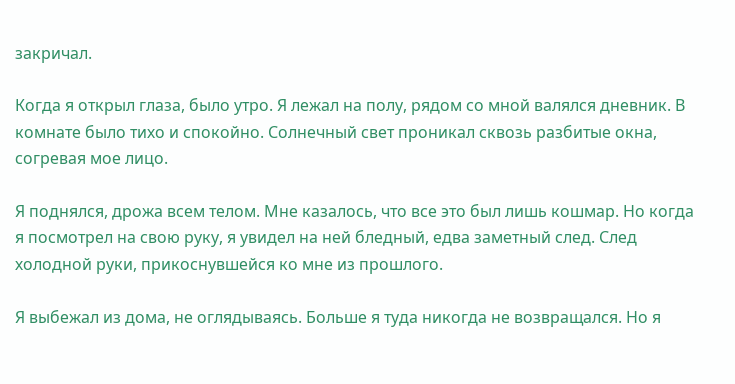закричал.

Когда я открыл глаза, было утро. Я лежал на полу, рядом со мной валялся дневник. В комнате было тихо и спокойно. Солнечный свет проникал сквозь разбитые окна, согревая мое лицо.

Я поднялся, дрожа всем телом. Мне казалось, что все это был лишь кошмар. Но когда я посмотрел на свою руку, я увидел на ней бледный, едва заметный след. След холодной руки, прикоснувшейся ко мне из прошлого.

Я выбежал из дома, не оглядываясь. Больше я туда никогда не возвращался. Но я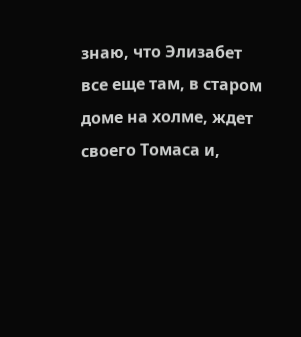знаю, что Элизабет все еще там, в старом доме на холме, ждет своего Томаса и,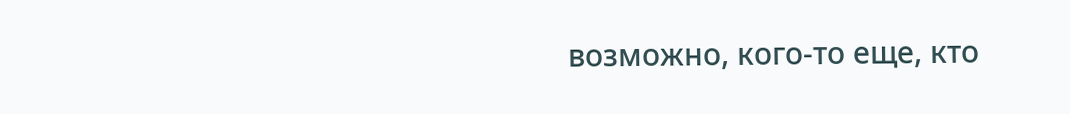возможно, кого-то еще, кто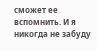сможет ее вспомнить. И я никогда не забуду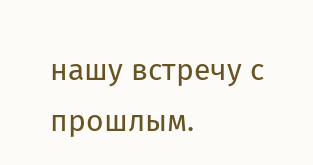нашу встречу с прошлым.